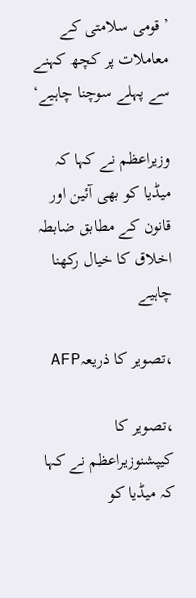’قومی سلامتی کے معاملات پر کچھ کہنے سے پہلے سوچنا چاہیے‘

وزیراعظم نے کہا کہ میڈیا کو بھی آئین اور قانون کے مطابق ضابطہ اخلاق کا خیال رکھنا چاہیے

،تصویر کا ذریعہAFP

،تصویر کا کیپشنوزیراعظم نے کہا کہ میڈیا کو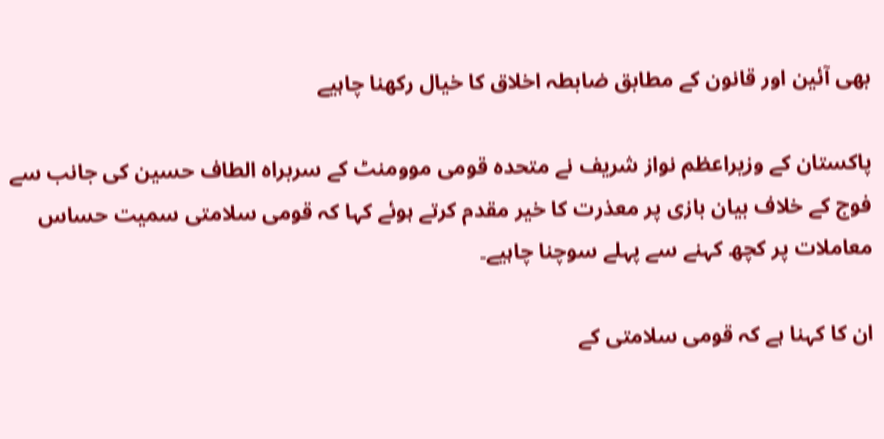بھی آئین اور قانون کے مطابق ضابطہ اخلاق کا خیال رکھنا چاہیے

پاکستان کے وزیراعظم نواز شریف نے متحدہ قومی موومنٹ کے سربراہ الطاف حسین کی جانب سے فوج کے خلاف بیان بازی پر معذرت کا خیر مقدم کرتے ہوئے کہا کہ قومی سلامتی سمیت حساس معاملات پر کچھ کہنے سے پہلے سوچنا چاہیے۔

ان کا کہنا ہے کہ قومی سلامتی کے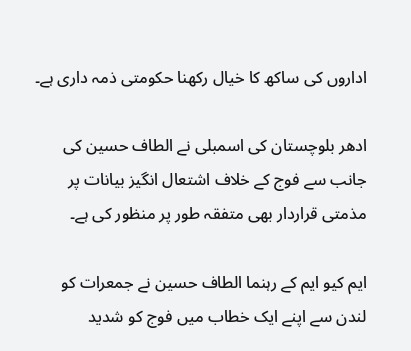اداروں کی ساکھ کا خیال رکھنا حکومتی ذمہ داری ہے۔

ادھر بلوچستان کی اسمبلی نے الطاف حسین کی جانب سے فوج کے خلاف اشتعال انگیز بیانات پر مذمتی قراردار بھی متفقہ طور پر منظور کی ہے۔

ایم کیو ایم کے رہنما الطاف حسین نے جمعرات کو لندن سے اپنے ایک خطاب میں فوج کو شدید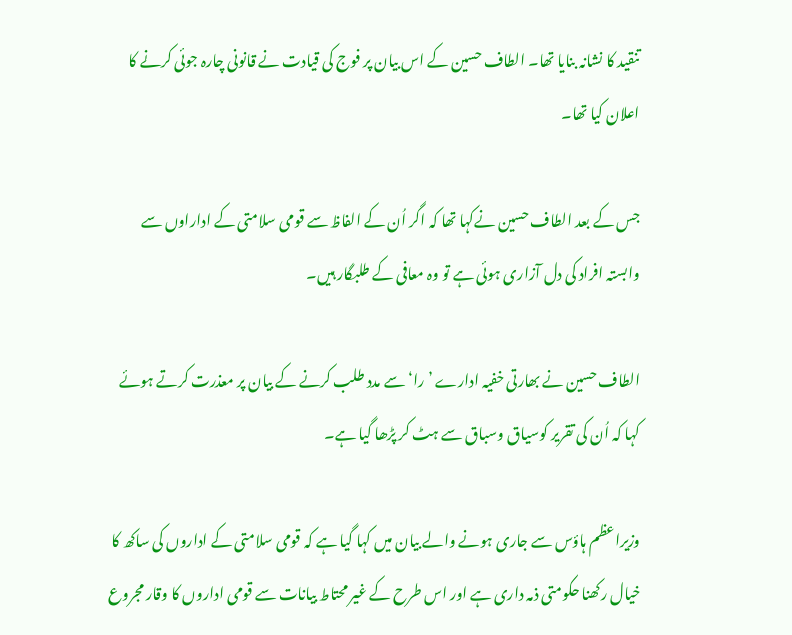تنقید کا نشانہ بنایا تھا۔ الطاف حسین کے اس بیان پر فوج کی قیادت نے قانونی چارہ جوئی کرنے کا اعلان کیا تھا۔

جس کے بعد الطاف حسین نےکہا تھا کہ اگر اُن کے الفاظ سے قومی سلامتی کے اداراوں سے وابستہ افراد کی دل آزاری ہوئی ہے تو وہ معافی کے طلبگار ہیں۔

الطاف حسین نے بھارتی خفیہ ادارے ’را‘ سے مدد طلب کرنے کے بیان پر معذرت کرتے ہوئے کہا کہ اُن کی تقریر کوسیاق وسباق سے ہٹ کر پڑھا گیا ہے۔

وزیراعظم ہاؤس سے جاری ہونے والے بیان میں کہا گیا ہے کہ قومی سلامتی کے اداروں کی ساکھ کا خیال رکھنا حکومتی ذمہ داری ہے اور اس طرح کے غیر محتاط بیانات سے قومی اداروں کا وقار مجروع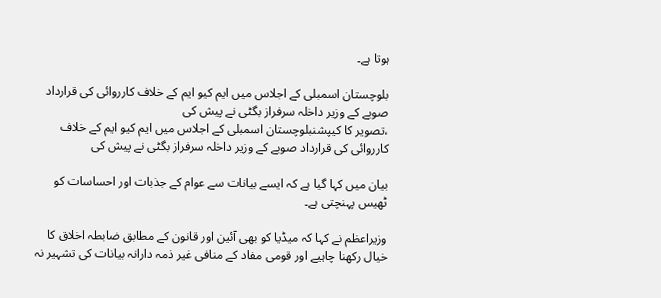ہوتا ہے۔

بلوچستان اسمبلی کے اجلاس میں ایم کیو ایم کے خلاف کارروائی کی قرارداد صوبے کے وزیر داخلہ سرفراز بگٹی نے پیش کی
،تصویر کا کیپشنبلوچستان اسمبلی کے اجلاس میں ایم کیو ایم کے خلاف کارروائی کی قرارداد صوبے کے وزیر داخلہ سرفراز بگٹی نے پیش کی

بیان میں کہا گیا ہے کہ ایسے بیانات سے عوام کے جذبات اور احساسات کو ٹھیس پہنچتی ہے۔

وزیراعظم نے کہا کہ میڈیا کو بھی آئین اور قانون کے مطابق ضابطہ اخلاق کا خیال رکھنا چاہیے اور قومی مفاد کے منافی غیر ذمہ دارانہ بیانات کی تشہیر نہ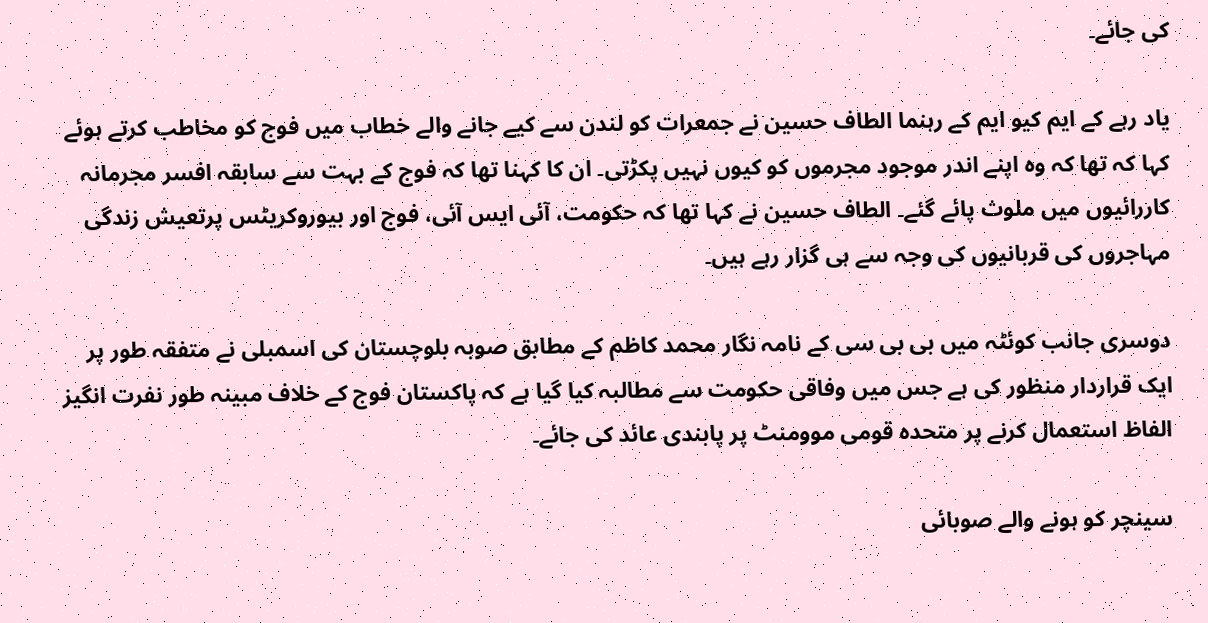کی جائے۔

یاد رہے کے ایم کیو ایم کے رہنما الطاف حسین نے جمعرات کو لندن سے کیے جانے والے خطاب میں فوج کو مخاطب کرتے ہوئے کہا کہ تھا کہ وہ اپنے اندر موجود مجرموں کو کیوں نہیں پکڑتی۔ ان کا کہنا تھا کہ فوج کے بہت سے سابقہ افسر مجرمانہ کاررائیوں میں ملوث پائے گئے۔ الطاف حسین نے کہا تھا کہ حکومت، آئی ایس آئی، فوج اور بیوروکریٹس پرتعیش زندگی مہاجروں کی قربانیوں کی وجہ سے ہی گزار رہے ہیں۔

دوسری جانب کوئٹہ میں بی بی سی کے نامہ نگار محمد کاظم کے مطابق صوبہ بلوچستان کی اسمبلی نے متفقہ طور پر ایک قراردار منظور کی ہے جس میں وفاقی حکومت سے مطالبہ کیا گیا ہے کہ پاکستان فوج کے خلاف مبینہ طور نفرت انگیز الفاظ استعمال کرنے پر متحدہ قومی موومنٹ پر پابندی عائد کی جائے۔

سینچر کو ہونے والے صوبائی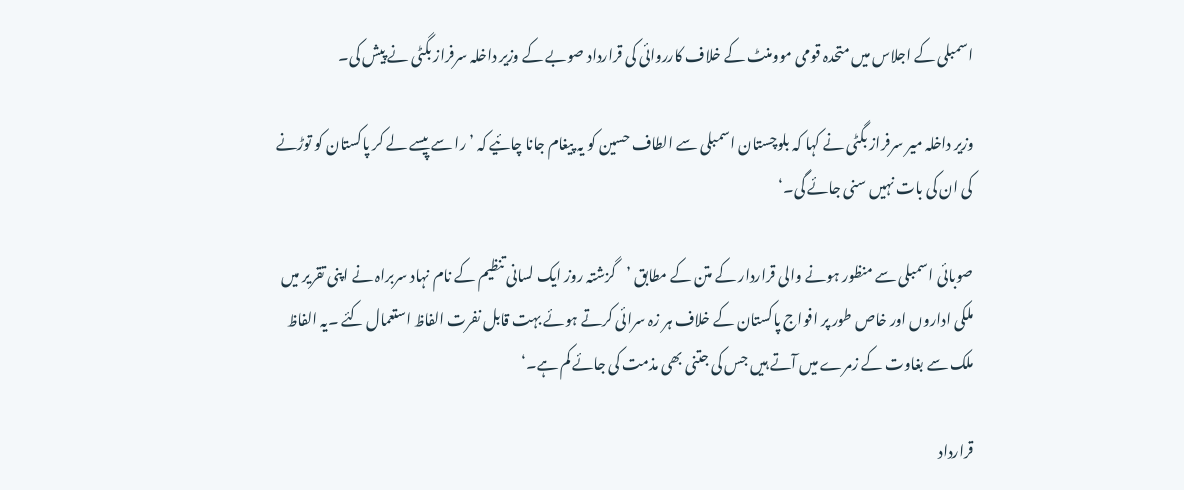اسمبلی کے اجلاس میں متحدہ قومی موومنٹ کے خلاف کارروائی کی قرارداد صوبے کے وزیر داخلہ سرفراز بگٹی نے پیش کی۔

وزیر داخلہ میر سرفراز بگٹی نے کہا کہ بلوچستان اسمبلی سے الطاف حسین کو یہ پیغام جانا چائیے کہ ’را سے پیسے لے کر پاکستان کو توڑنے کی ان کی بات نہیں سنی جائے گی۔‘

صوبائی اسمبلی سے منظور ہونے والی قراردار کے متن کے مطابق ’گزشتہ روز ایک لسانی تنظیم کے نام نہاد سربراہ نے اپنی تقریر میں ملکی اداروں اور خاص طور پر افواج پاکستان کے خلاف ہر زہ سرائی کرتے ہوئے بہت قابل نفرت الفاظ استعمال کئے ۔یہ الفاظ ملک سے بغاوت کے زمرے میں آتے ہیں جس کی جتنی بھی مذمت کی جائے کم ہے۔‘

قرارداد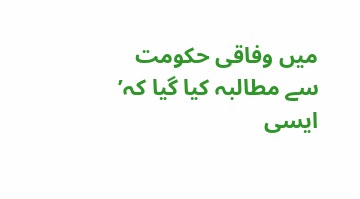میں وفاقی حکومت سے مطالبہ کیا گیا کہ’ ایسی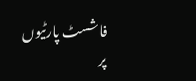فاشسٹ پارٹیوں پر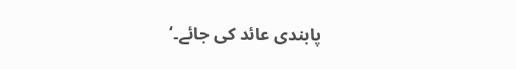پابندی عائد کی جائے۔‘